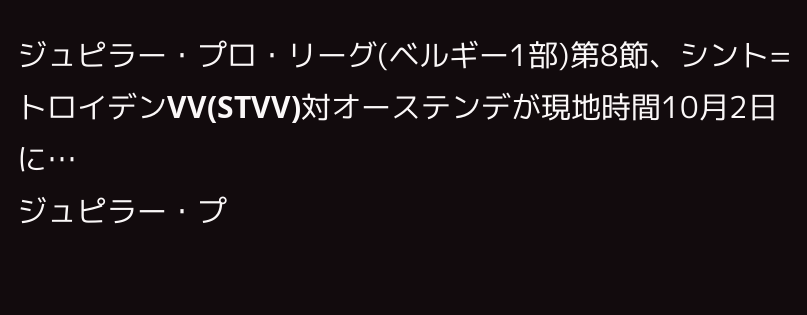ジュピラー・プロ・リーグ(ベルギー1部)第8節、シント=トロイデンVV(STVV)対オーステンデが現地時間10月2日に…
ジュピラー・プ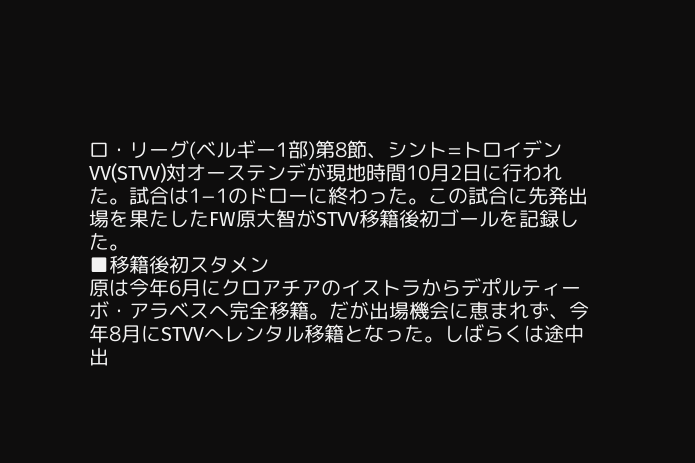ロ・リーグ(ベルギー1部)第8節、シント=トロイデンVV(STVV)対オーステンデが現地時間10月2日に行われた。試合は1−1のドローに終わった。この試合に先発出場を果たしたFW原大智がSTVV移籍後初ゴールを記録した。
■移籍後初スタメン
原は今年6月にクロアチアのイストラからデポルティーボ・アラベスへ完全移籍。だが出場機会に恵まれず、今年8月にSTVVへレンタル移籍となった。しばらくは途中出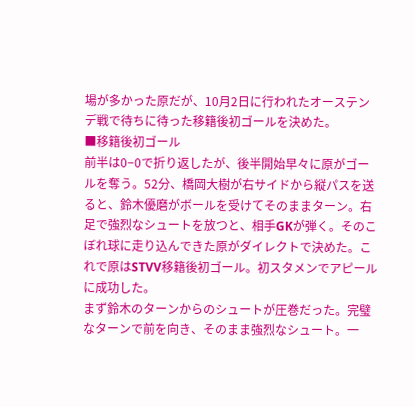場が多かった原だが、10月2日に行われたオーステンデ戦で待ちに待った移籍後初ゴールを決めた。
■移籍後初ゴール
前半は0−0で折り返したが、後半開始早々に原がゴールを奪う。52分、橋岡大樹が右サイドから縦パスを送ると、鈴木優磨がボールを受けてそのままターン。右足で強烈なシュートを放つと、相手GKが弾く。そのこぼれ球に走り込んできた原がダイレクトで決めた。これで原はSTVV移籍後初ゴール。初スタメンでアピールに成功した。
まず鈴木のターンからのシュートが圧巻だった。完璧なターンで前を向き、そのまま強烈なシュート。一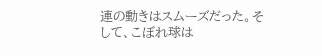連の動きはスムーズだった。そして、こぼれ球は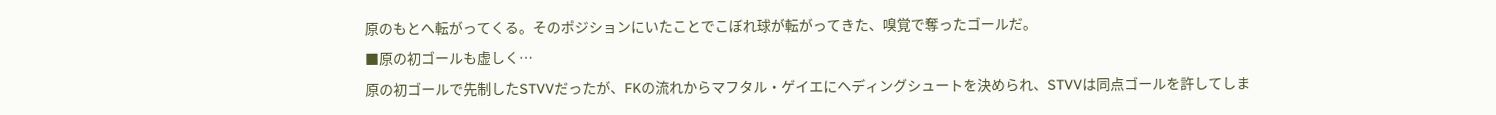原のもとへ転がってくる。そのポジションにいたことでこぼれ球が転がってきた、嗅覚で奪ったゴールだ。
■原の初ゴールも虚しく…
原の初ゴールで先制したSTVVだったが、FKの流れからマフタル・ゲイエにヘディングシュートを決められ、STVVは同点ゴールを許してしま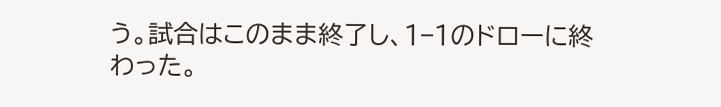う。試合はこのまま終了し、1−1のドローに終わった。